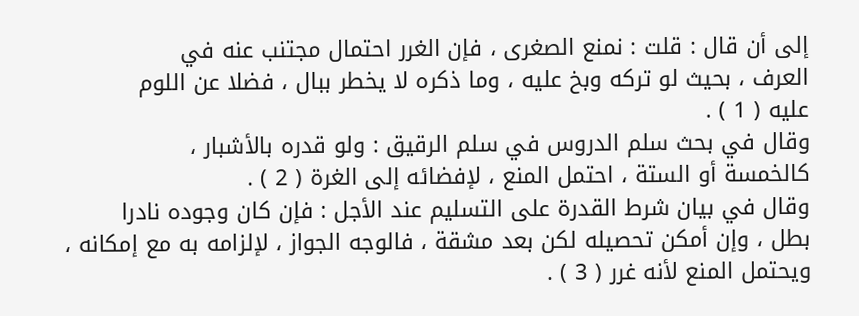إلى أن قال : قلت : نمنع الصغرى ، فإن الغرر احتمال مجتنب عنه في
العرف ، بحيث لو تركه وبخ عليه ، وما ذكره لا يخطر ببال ، فضلا عن اللوم
عليه ( 1 ) .
وقال في بحث سلم الدروس في سلم الرقيق : ولو قدره بالأشبار ،
كالخمسة أو الستة ، احتمل المنع ، لإفضائه إلى الغرة ( 2 ) .
وقال في بيان شرط القدرة على التسليم عند الأجل : فإن كان وجوده نادرا
بطل ، وإن أمكن تحصيله لكن بعد مشقة ، فالوجه الجواز ، لإلزامه به مع إمكانه ،
ويحتمل المنع لأنه غرر ( 3 ) .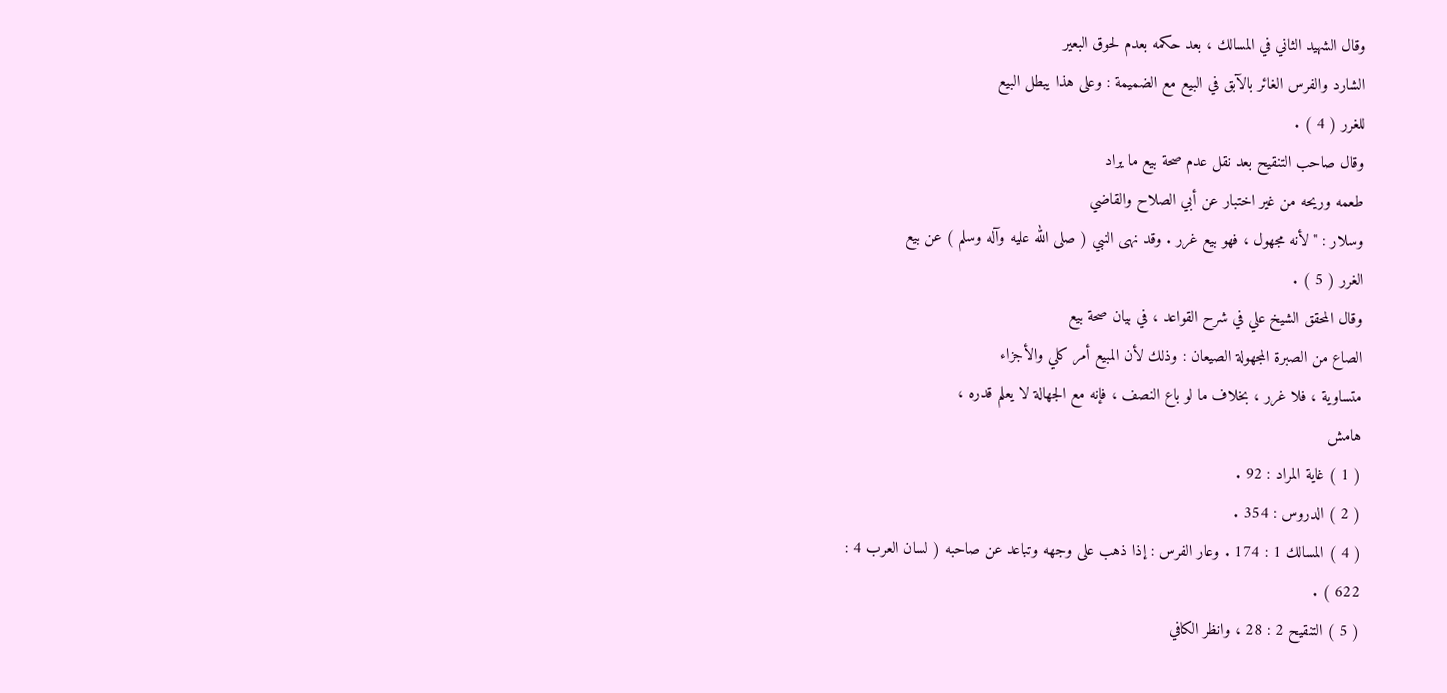وقال الشهيد الثاني في المسالك ، بعد حكمه بعدم لحوق البعير
الشارد والفرس الغائر بالآبق في البيع مع الضميمة : وعلى هذا يبطل البيع
للغرر ( 4 ) .
وقال صاحب التنقيح بعد نقل عدم صحة بيع ما يراد
طعمه وريحه من غير اختبار عن أبي الصلاح والقاضي
وسلار : " لأنه مجهول ، فهو بيع غرر . وقد نهى النبي ( صلى الله عليه وآله وسلم ) عن بيع
الغرر ( 5 ) .
وقال المحقق الشيخ علي في شرح القواعد ، في بيان صحة بيع
الصاع من الصبرة المجهولة الصيعان : وذلك لأن المبيع أمر كلي والأجزاء
متساوية ، فلا غرر ، بخلاف ما لو باع النصف ، فإنه مع الجهالة لا يعلم قدره ،
هامش
( 1 ) غاية المراد : 92 .
( 2 ) الدروس : 354 .
( 4 ) المسالك 1 : 174 . وعار الفرس : إذا ذهب على وجهه وتباعد عن صاحبه ( لسان العرب 4 :
622 ) .
( 5 ) التنقيح 2 : 28 ، وانظر الكافي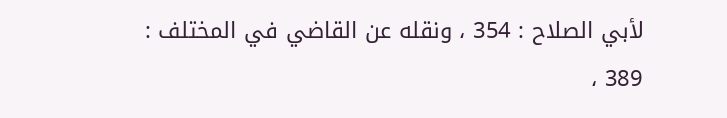لأبي الصلاح : 354 ، ونقله عن القاضي في المختلف : 389 ،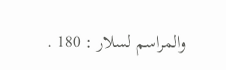والمراسم لسلار : 180 .